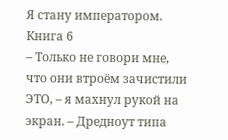Я стану императором. Книга 6
– Только не говори мне, что они втроём зачистили ЭТО, – я махнул рукой на экран. – Дредноут типа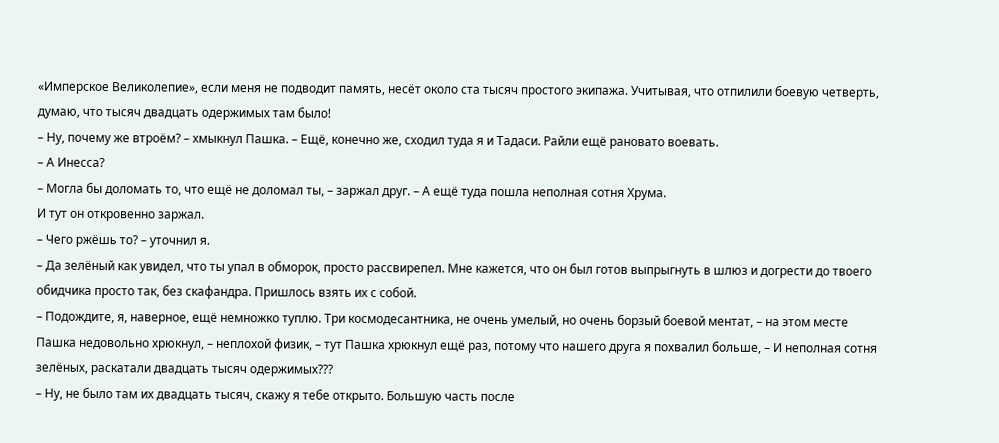«Имперское Великолепие», если меня не подводит память, несёт около ста тысяч простого экипажа. Учитывая, что отпилили боевую четверть, думаю, что тысяч двадцать одержимых там было!
– Ну, почему же втроём? – хмыкнул Пашка. – Ещё, конечно же, сходил туда я и Тадаси. Райли ещё рановато воевать.
– А Инесса?
– Могла бы доломать то, что ещё не доломал ты, – заржал друг. – А ещё туда пошла неполная сотня Хрума.
И тут он откровенно заржал.
– Чего ржёшь то? – уточнил я.
– Да зелёный как увидел, что ты упал в обморок, просто рассвирепел. Мне кажется, что он был готов выпрыгнуть в шлюз и догрести до твоего обидчика просто так, без скафандра. Пришлось взять их с собой.
– Подождите, я, наверное, ещё немножко туплю. Три космодесантника, не очень умелый, но очень борзый боевой ментат, – на этом месте Пашка недовольно хрюкнул, – неплохой физик, – тут Пашка хрюкнул ещё раз, потому что нашего друга я похвалил больше, – И неполная сотня зелёных, раскатали двадцать тысяч одержимых???
– Ну, не было там их двадцать тысяч, скажу я тебе открыто. Большую часть после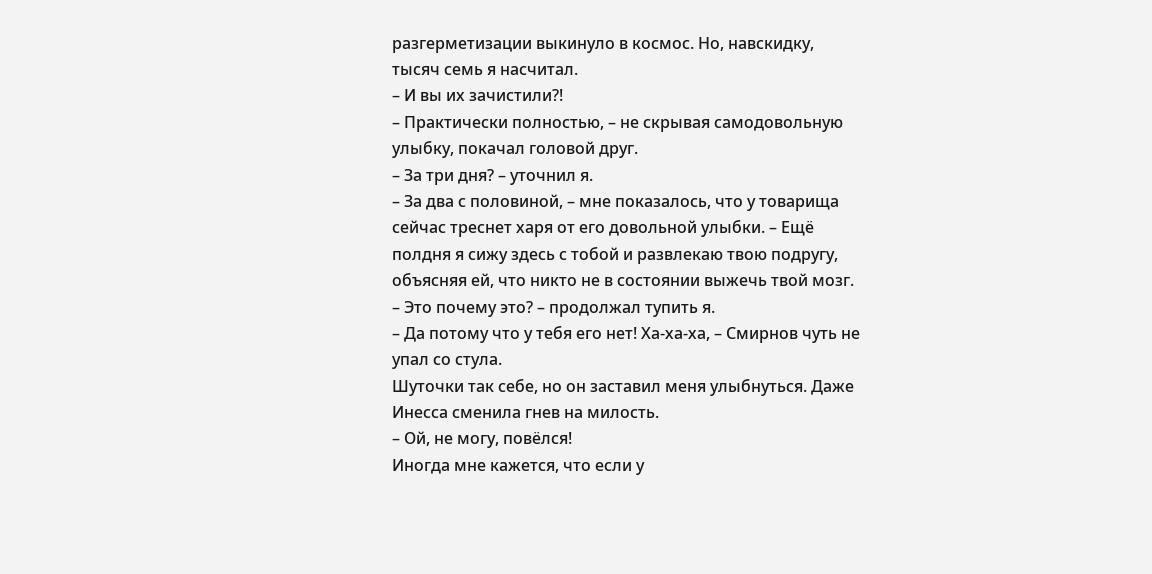разгерметизации выкинуло в космос. Но, навскидку, тысяч семь я насчитал.
– И вы их зачистили?!
– Практически полностью, – не скрывая самодовольную улыбку, покачал головой друг.
– За три дня? – уточнил я.
– За два с половиной, – мне показалось, что у товарища сейчас треснет харя от его довольной улыбки. – Ещё полдня я сижу здесь с тобой и развлекаю твою подругу, объясняя ей, что никто не в состоянии выжечь твой мозг.
– Это почему это? – продолжал тупить я.
– Да потому что у тебя его нет! Ха‑ха‑ха, – Смирнов чуть не упал со стула.
Шуточки так себе, но он заставил меня улыбнуться. Даже Инесса сменила гнев на милость.
– Ой, не могу, повёлся!
Иногда мне кажется, что если у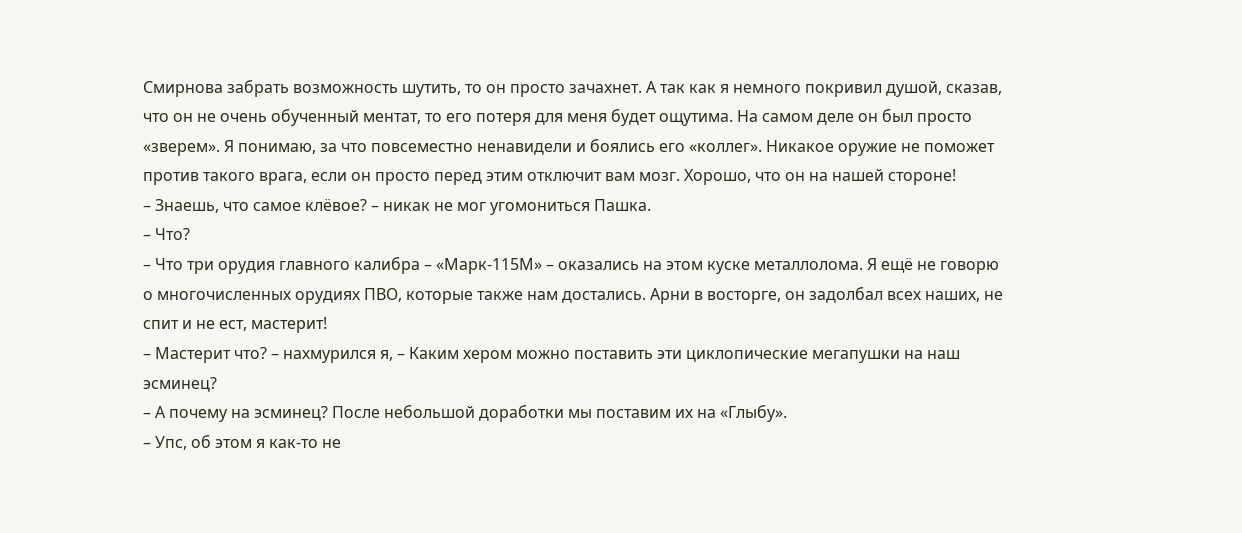Смирнова забрать возможность шутить, то он просто зачахнет. А так как я немного покривил душой, сказав, что он не очень обученный ментат, то его потеря для меня будет ощутима. На самом деле он был просто «зверем». Я понимаю, за что повсеместно ненавидели и боялись его «коллег». Никакое оружие не поможет против такого врага, если он просто перед этим отключит вам мозг. Хорошо, что он на нашей стороне!
– Знаешь, что самое клёвое? – никак не мог угомониться Пашка.
– Что?
– Что три орудия главного калибра – «Марк‑115М» – оказались на этом куске металлолома. Я ещё не говорю о многочисленных орудиях ПВО, которые также нам достались. Арни в восторге, он задолбал всех наших, не спит и не ест, мастерит!
– Мастерит что? – нахмурился я, – Каким хером можно поставить эти циклопические мегапушки на наш эсминец?
– А почему на эсминец? После небольшой доработки мы поставим их на «Глыбу».
– Упс, об этом я как‑то не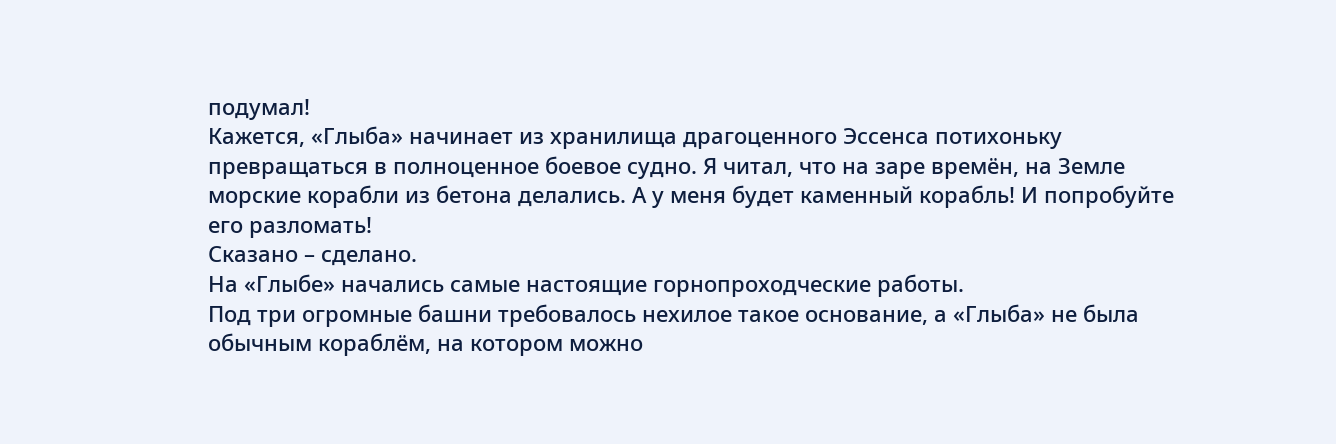подумал!
Кажется, «Глыба» начинает из хранилища драгоценного Эссенса потихоньку превращаться в полноценное боевое судно. Я читал, что на заре времён, на Земле морские корабли из бетона делались. А у меня будет каменный корабль! И попробуйте его разломать!
Сказано – сделано.
На «Глыбе» начались самые настоящие горнопроходческие работы.
Под три огромные башни требовалось нехилое такое основание, а «Глыба» не была обычным кораблём, на котором можно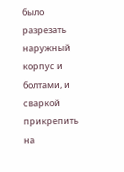было разрезать наружный корпус и болтами, и сваркой прикрепить на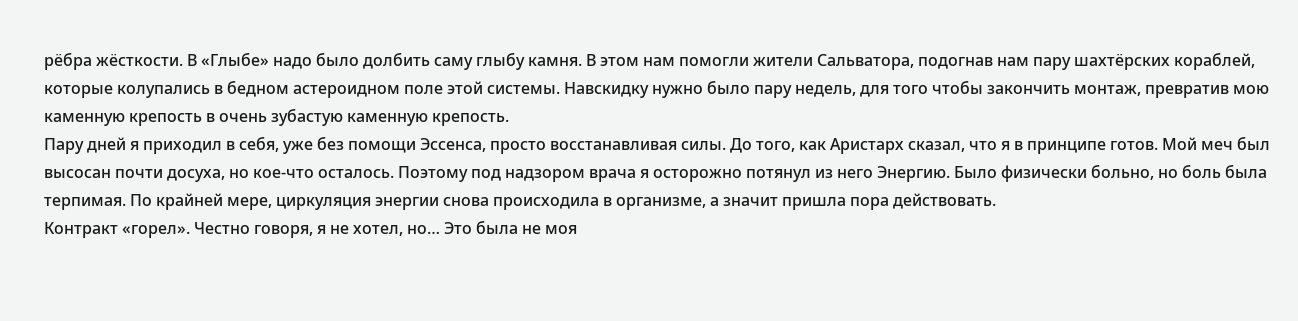рёбра жёсткости. В «Глыбе» надо было долбить саму глыбу камня. В этом нам помогли жители Сальватора, подогнав нам пару шахтёрских кораблей, которые колупались в бедном астероидном поле этой системы. Навскидку нужно было пару недель, для того чтобы закончить монтаж, превратив мою каменную крепость в очень зубастую каменную крепость.
Пару дней я приходил в себя, уже без помощи Эссенса, просто восстанавливая силы. До того, как Аристарх сказал, что я в принципе готов. Мой меч был высосан почти досуха, но кое‑что осталось. Поэтому под надзором врача я осторожно потянул из него Энергию. Было физически больно, но боль была терпимая. По крайней мере, циркуляция энергии снова происходила в организме, а значит пришла пора действовать.
Контракт «горел». Честно говоря, я не хотел, но… Это была не моя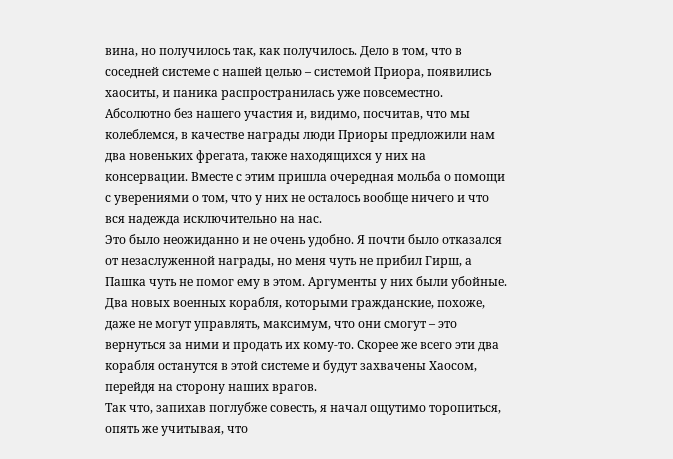вина, но получилось так, как получилось. Дело в том, что в соседней системе с нашей целью – системой Приора, появились хаоситы, и паника распространилась уже повсеместно.
Абсолютно без нашего участия и, видимо, посчитав, что мы колеблемся, в качестве награды люди Приоры предложили нам два новеньких фрегата, также находящихся у них на консервации. Вместе с этим пришла очередная мольба о помощи с уверениями о том, что у них не осталось вообще ничего и что вся надежда исключительно на нас.
Это было неожиданно и не очень удобно. Я почти было отказался от незаслуженной награды, но меня чуть не прибил Гирш, а Пашка чуть не помог ему в этом. Аргументы у них были убойные. Два новых военных корабля, которыми гражданские, похоже, даже не могут управлять, максимум, что они смогут – это вернуться за ними и продать их кому‑то. Скорее же всего эти два корабля останутся в этой системе и будут захвачены Хаосом, перейдя на сторону наших врагов.
Так что, запихав поглубже совесть, я начал ощутимо торопиться, опять же учитывая, что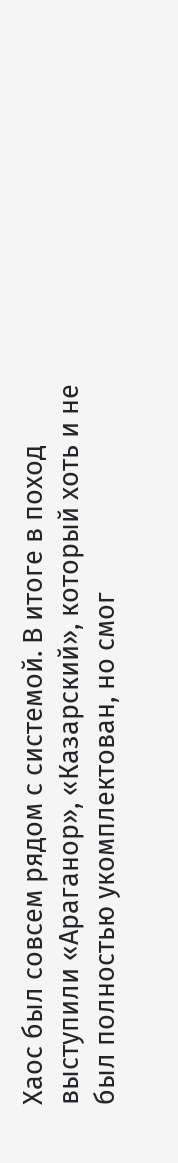Хаос был совсем рядом с системой. В итоге в поход выступили «Араганор», «Казарский», который хоть и не был полностью укомплектован, но смог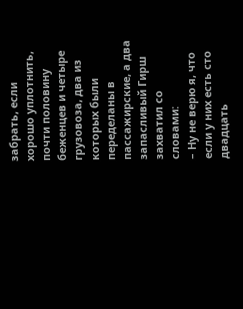забрать, если хорошо уплотнить, почти половину беженцев и четыре грузовоза, два из которых были переделаны в пассажирские, а два запасливый Гирш захватил со словами:
– Ну не верю я, что если у них есть сто двадцать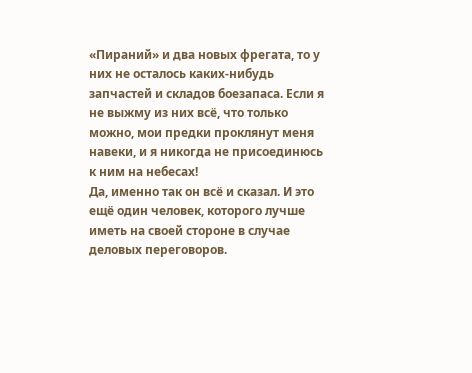«Пираний» и два новых фрегата, то у них не осталось каких‑нибудь запчастей и складов боезапаса. Если я не выжму из них всё, что только можно, мои предки проклянут меня навеки, и я никогда не присоединюсь к ним на небесах!
Да, именно так он всё и сказал. И это ещё один человек, которого лучше иметь на своей стороне в случае деловых переговоров.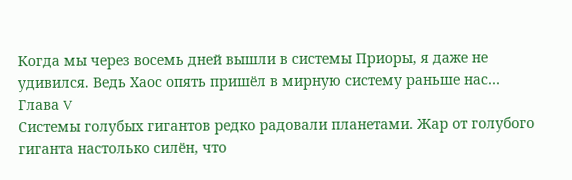Когда мы через восемь дней вышли в системы Приоры, я даже не удивился. Ведь Хаос опять пришёл в мирную систему раньше нас…
Глава V
Системы голубых гигантов редко радовали планетами. Жар от голубого гиганта настолько силён, что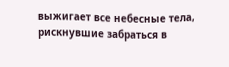выжигает все небесные тела, рискнувшие забраться в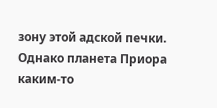зону этой адской печки. Однако планета Приора каким‑то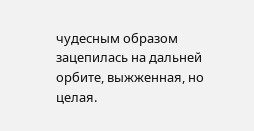чудесным образом зацепилась на дальней орбите, выжженная, но целая.